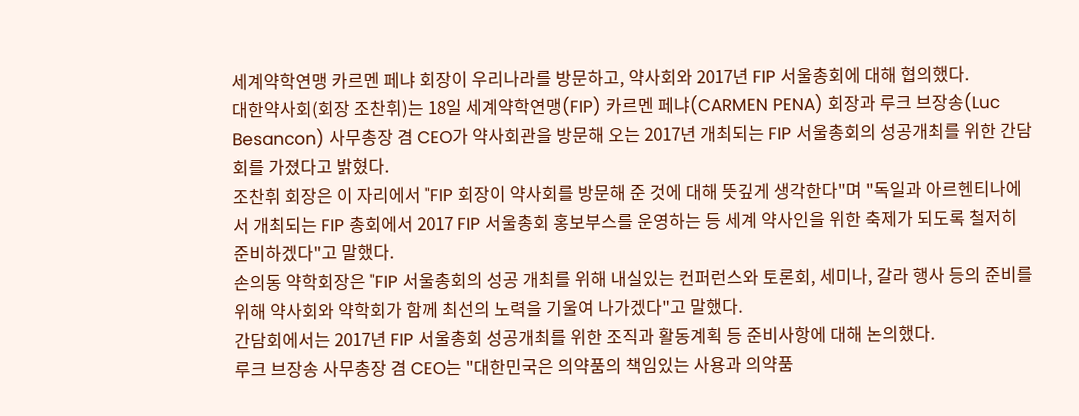세계약학연맹 카르멘 페냐 회장이 우리나라를 방문하고, 약사회와 2017년 FIP 서울총회에 대해 협의했다.
대한약사회(회장 조찬휘)는 18일 세계약학연맹(FIP) 카르멘 페냐(CARMEN PENA) 회장과 루크 브장송(Luc Besancon) 사무총장 겸 CEO가 약사회관을 방문해 오는 2017년 개최되는 FIP 서울총회의 성공개최를 위한 간담회를 가졌다고 밝혔다.
조찬휘 회장은 이 자리에서 "FIP 회장이 약사회를 방문해 준 것에 대해 뜻깊게 생각한다"며 "독일과 아르헨티나에서 개최되는 FIP 총회에서 2017 FIP 서울총회 홍보부스를 운영하는 등 세계 약사인을 위한 축제가 되도록 철저히 준비하겠다"고 말했다.
손의동 약학회장은 "FIP 서울총회의 성공 개최를 위해 내실있는 컨퍼런스와 토론회, 세미나, 갈라 행사 등의 준비를 위해 약사회와 약학회가 함께 최선의 노력을 기울여 나가겠다"고 말했다.
간담회에서는 2017년 FIP 서울총회 성공개최를 위한 조직과 활동계획 등 준비사항에 대해 논의했다.
루크 브장송 사무총장 겸 CEO는 "대한민국은 의약품의 책임있는 사용과 의약품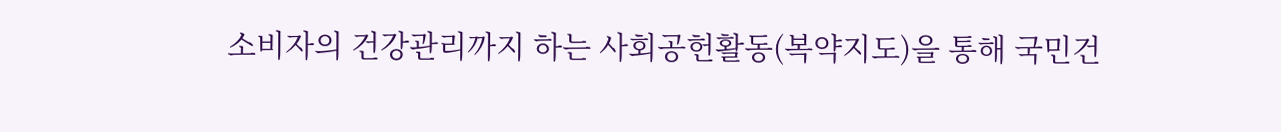소비자의 건강관리까지 하는 사회공헌활동(복약지도)을 통해 국민건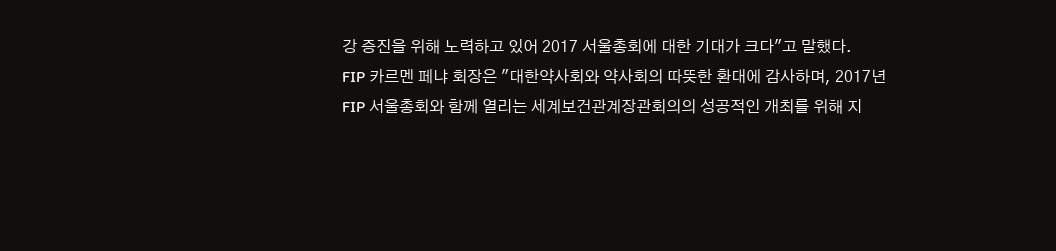강 증진을 위해 노력하고 있어 2017 서울총회에 대한 기대가 크다"고 말했다.
FIP 카르멘 페냐 회장은 "대한약사회와 약사회의 따뜻한 환대에 감사하며, 2017년 FIP 서울총회와 함께 열리는 세계보건관계장관회의의 성공적인 개최를 위해 지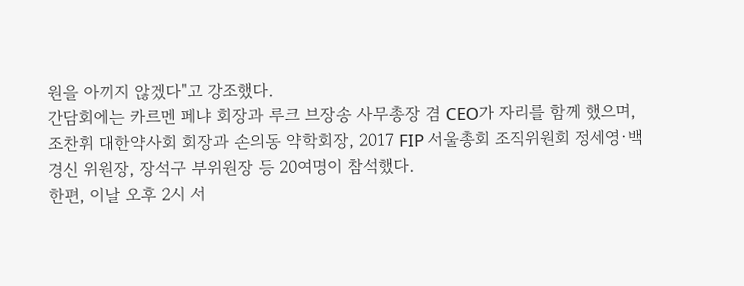원을 아끼지 않겠다"고 강조했다.
간담회에는 카르멘 페냐 회장과 루크 브장송 사무총장 겸 CEO가 자리를 함께 했으며, 조찬휘 대한약사회 회장과 손의동 약학회장, 2017 FIP 서울총회 조직위원회 정세영·백경신 위원장, 장석구 부위원장 등 20여명이 참석했다.
한편, 이날 오후 2시 서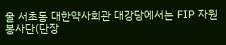울 서초동 대한약사회관 대강당에서는 FIP 자원봉사단(단장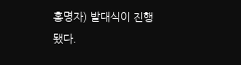홍명자) 발대식이 진행됐다.